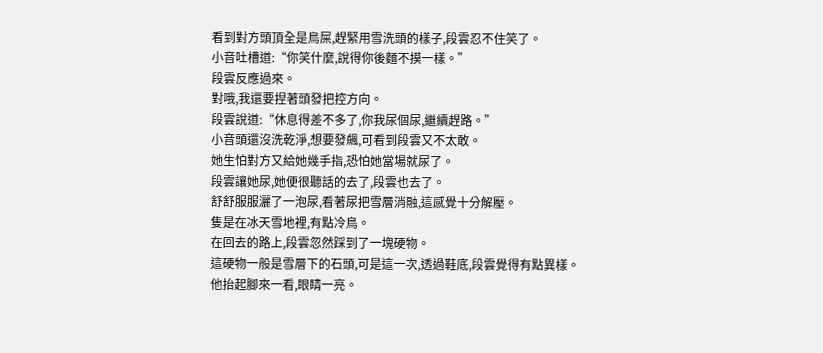看到對方頭頂全是鳥屎,趕緊用雪洗頭的樣子,段雲忍不住笑了。
小音吐槽道:“你笑什麼,說得你後麵不摸一樣。”
段雲反應過來。
對哦,我還要捏著頭發把控方向。
段雲說道:“休息得差不多了,你我尿個尿,繼續趕路。”
小音頭還沒洗乾淨,想要發飆,可看到段雲又不太敢。
她生怕對方又給她幾手指,恐怕她當場就尿了。
段雲讓她尿,她便很聽話的去了,段雲也去了。
舒舒服服灑了一泡尿,看著尿把雪層消融,這感覺十分解壓。
隻是在冰天雪地裡,有點冷鳥。
在回去的路上,段雲忽然踩到了一塊硬物。
這硬物一般是雪層下的石頭,可是這一次,透過鞋底,段雲覺得有點異樣。
他抬起腳來一看,眼睛一亮。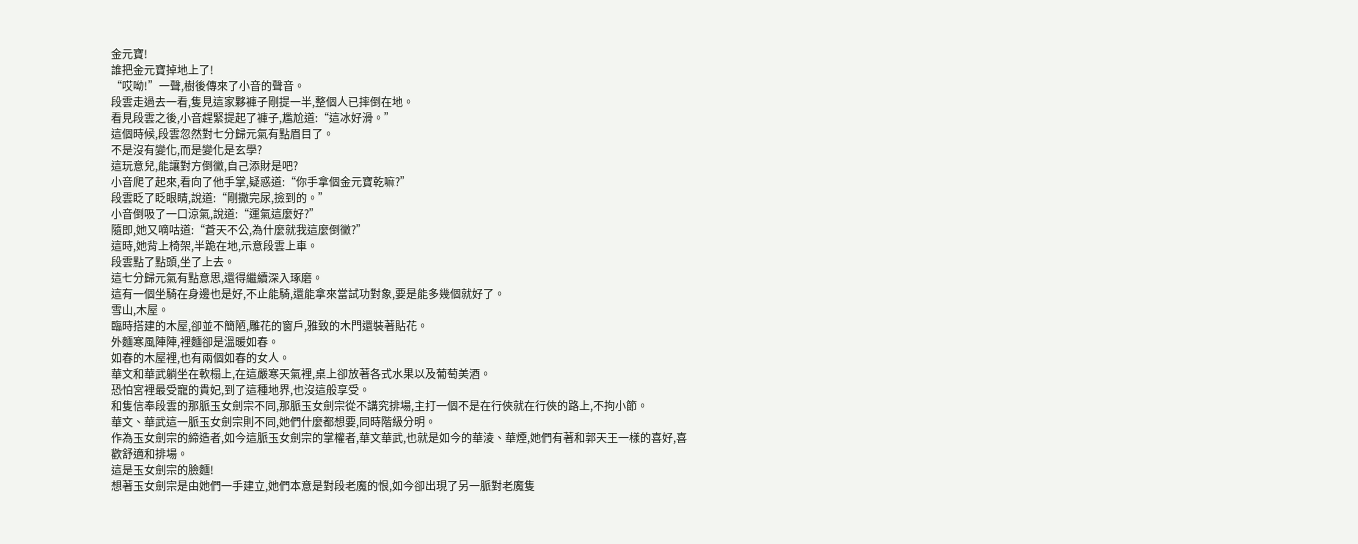金元寶!
誰把金元寶掉地上了!
“哎呦!”一聲,樹後傳來了小音的聲音。
段雲走過去一看,隻見這家夥褲子剛提一半,整個人已摔倒在地。
看見段雲之後,小音趕緊提起了褲子,尷尬道:“這冰好滑。”
這個時候,段雲忽然對七分歸元氣有點眉目了。
不是沒有變化,而是變化是玄學?
這玩意兒,能讓對方倒黴,自己添財是吧?
小音爬了起來,看向了他手掌,疑惑道:“你手拿個金元寶乾嘛?”
段雲眨了眨眼睛,說道:“剛撒完尿,撿到的。”
小音倒吸了一口涼氣,說道:“運氣這麼好?”
隨即,她又嘀咕道:“蒼天不公,為什麼就我這麼倒黴?”
這時,她背上椅架,半跪在地,示意段雲上車。
段雲點了點頭,坐了上去。
這七分歸元氣有點意思,還得繼續深入琢磨。
這有一個坐騎在身邊也是好,不止能騎,還能拿來當試功對象,要是能多幾個就好了。
雪山,木屋。
臨時搭建的木屋,卻並不簡陋,雕花的窗戶,雅致的木門還裝著貼花。
外麵寒風陣陣,裡麵卻是溫暖如春。
如春的木屋裡,也有兩個如春的女人。
華文和華武躺坐在軟榻上,在這嚴寒天氣裡,桌上卻放著各式水果以及葡萄美酒。
恐怕宮裡最受寵的貴妃,到了這種地界,也沒這般享受。
和隻信奉段雲的那脈玉女劍宗不同,那脈玉女劍宗從不講究排場,主打一個不是在行俠就在行俠的路上,不拘小節。
華文、華武這一脈玉女劍宗則不同,她們什麼都想要,同時階級分明。
作為玉女劍宗的締造者,如今這脈玉女劍宗的掌權者,華文華武,也就是如今的華淩、華煙,她們有著和郭天王一樣的喜好,喜歡舒適和排場。
這是玉女劍宗的臉麵!
想著玉女劍宗是由她們一手建立,她們本意是對段老魔的恨,如今卻出現了另一脈對老魔隻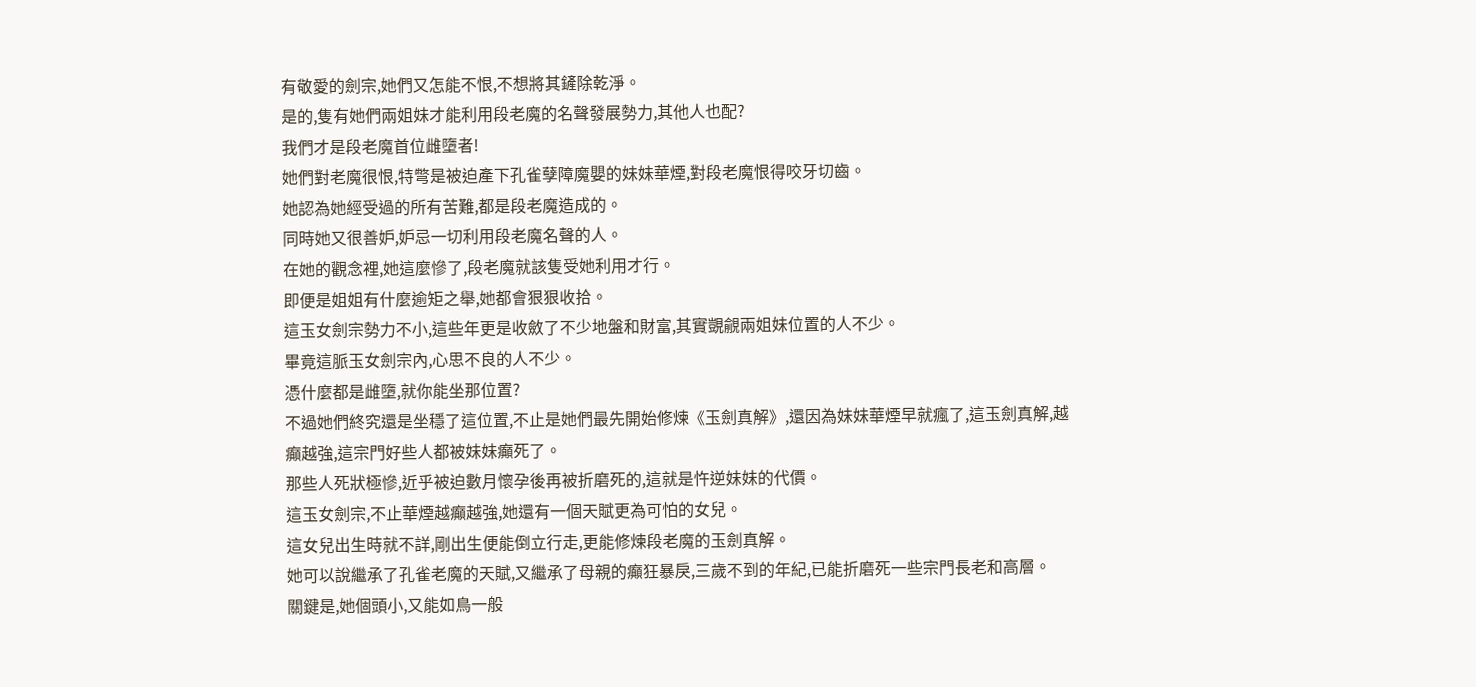有敬愛的劍宗,她們又怎能不恨,不想將其鏟除乾淨。
是的,隻有她們兩姐妹才能利用段老魔的名聲發展勢力,其他人也配?
我們才是段老魔首位雌墮者!
她們對老魔很恨,特彆是被迫產下孔雀孽障魔嬰的妹妹華煙,對段老魔恨得咬牙切齒。
她認為她經受過的所有苦難,都是段老魔造成的。
同時她又很善妒,妒忌一切利用段老魔名聲的人。
在她的觀念裡,她這麼慘了,段老魔就該隻受她利用才行。
即便是姐姐有什麼逾矩之舉,她都會狠狠收拾。
這玉女劍宗勢力不小,這些年更是收斂了不少地盤和財富,其實覬覦兩姐妹位置的人不少。
畢竟這脈玉女劍宗內,心思不良的人不少。
憑什麼都是雌墮,就你能坐那位置?
不過她們終究還是坐穩了這位置,不止是她們最先開始修煉《玉劍真解》,還因為妹妹華煙早就瘋了,這玉劍真解,越癲越強,這宗門好些人都被妹妹癲死了。
那些人死狀極慘,近乎被迫數月懷孕後再被折磨死的,這就是忤逆妹妹的代價。
這玉女劍宗,不止華煙越癲越強,她還有一個天賦更為可怕的女兒。
這女兒出生時就不詳,剛出生便能倒立行走,更能修煉段老魔的玉劍真解。
她可以說繼承了孔雀老魔的天賦,又繼承了母親的癲狂暴戾,三歲不到的年紀,已能折磨死一些宗門長老和高層。
關鍵是,她個頭小,又能如鳥一般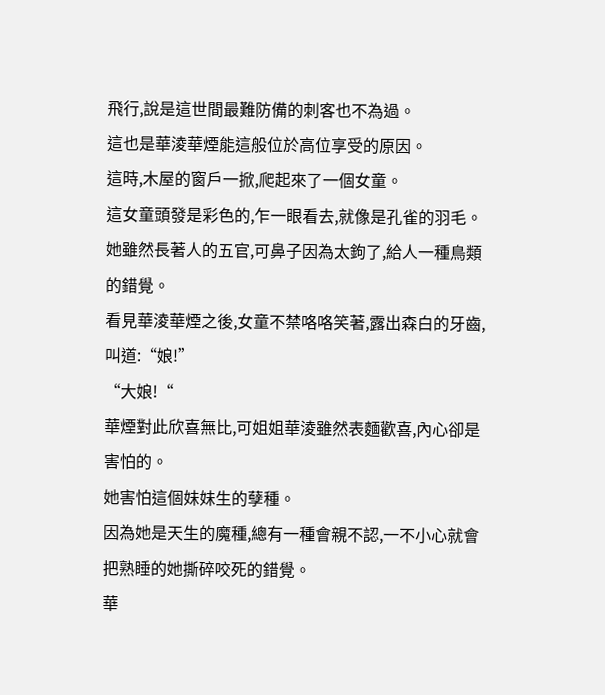飛行,說是這世間最難防備的刺客也不為過。
這也是華淩華煙能這般位於高位享受的原因。
這時,木屋的窗戶一掀,爬起來了一個女童。
這女童頭發是彩色的,乍一眼看去,就像是孔雀的羽毛。
她雖然長著人的五官,可鼻子因為太鉤了,給人一種鳥類的錯覺。
看見華淩華煙之後,女童不禁咯咯笑著,露出森白的牙齒,叫道:“娘!”
“大娘!“
華煙對此欣喜無比,可姐姐華淩雖然表麵歡喜,內心卻是害怕的。
她害怕這個妹妹生的孽種。
因為她是天生的魔種,總有一種會親不認,一不小心就會把熟睡的她撕碎咬死的錯覺。
華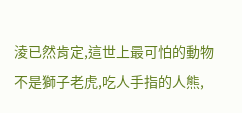淩已然肯定,這世上最可怕的動物不是獅子老虎,吃人手指的人熊,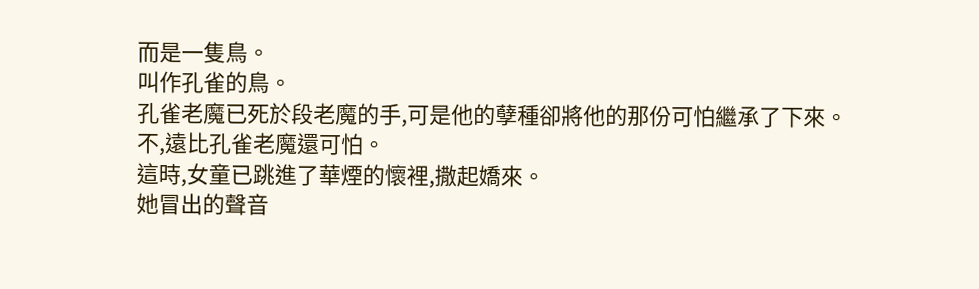而是一隻鳥。
叫作孔雀的鳥。
孔雀老魔已死於段老魔的手,可是他的孽種卻將他的那份可怕繼承了下來。
不,遠比孔雀老魔還可怕。
這時,女童已跳進了華煙的懷裡,撒起嬌來。
她冒出的聲音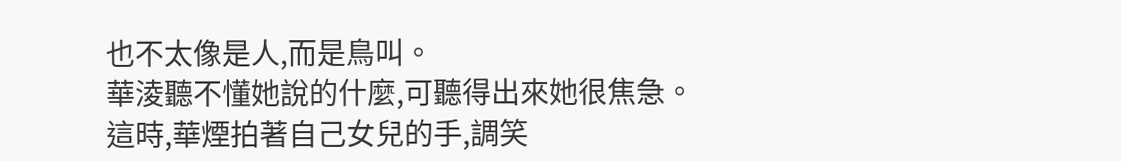也不太像是人,而是鳥叫。
華淩聽不懂她說的什麼,可聽得出來她很焦急。
這時,華煙拍著自己女兒的手,調笑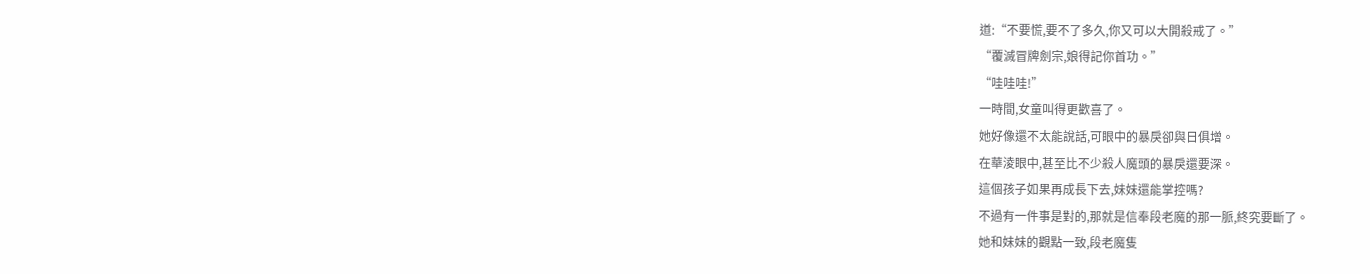道:“不要慌,要不了多久,你又可以大開殺戒了。”
“覆滅冒牌劍宗,娘得記你首功。”
“哇哇哇!”
一時間,女童叫得更歡喜了。
她好像還不太能說話,可眼中的暴戾卻與日俱增。
在華淩眼中,甚至比不少殺人魔頭的暴戾還要深。
這個孩子如果再成長下去,妹妹還能掌控嗎?
不過有一件事是對的,那就是信奉段老魔的那一脈,終究要斷了。
她和妹妹的觀點一致,段老魔隻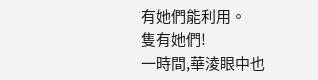有她們能利用。
隻有她們!
一時間,華淩眼中也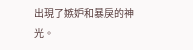出現了嫉妒和暴戾的神光。